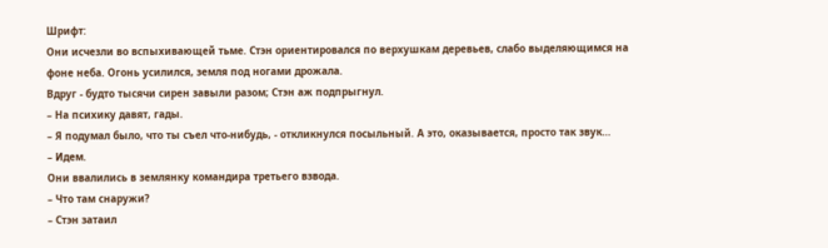Шрифт:
Они исчезли во вспыхивающей тьме. Стэн ориентировался по верхушкам деревьев, слабо выделяющимся на фоне неба. Огонь усилился, земля под ногами дрожала.
Вдруг - будто тысячи сирен завыли разом; Стэн аж подпрыгнул.
– На психику давят, гады.
– Я подумал было, что ты съел что-нибудь, - откликнулся посыльный. А это, оказывается, просто так звук…
– Идем.
Они ввалились в землянку командира третьего взвода.
– Что там снаружи?
– Стэн затаил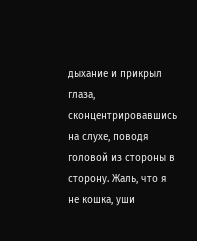дыхание и прикрыл глаза, сконцентрировавшись на слухе, поводя головой из стороны в сторону. Жаль, что я не кошка, уши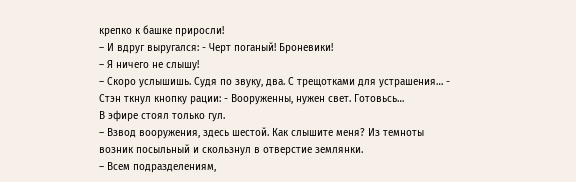крепко к башке приросли!
– И вдруг выругался: - Черт поганый! Броневики!
– Я ничего не слышу!
– Скоро услышишь. Судя по звуку, два. С трещотками для устрашения… - Стэн ткнул кнопку рации: - Вооруженны, нужен свет. Готовьсь…
В эфире стоял только гул.
– Взвод вооружения, здесь шестой. Как слышите меня? Из темноты возник посыльный и скользнул в отверстие землянки.
– Всем подразделениям,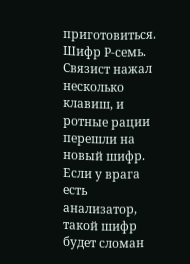приготовиться. Шифр Р-семь. Связист нажал несколько клавиш, и ротные рации перешли на новый шифр. Если у врага есть анализатор, такой шифр будет сломан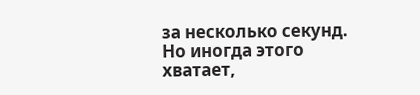за несколько секунд. Но иногда этого хватает,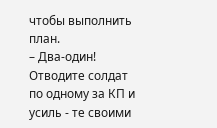чтобы выполнить план.
– Два-один! Отводите солдат по одному за КП и усиль - те своими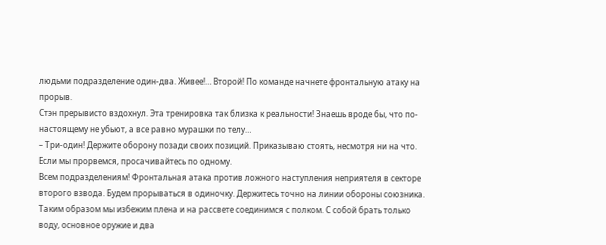людьми подразделение один-два. Живее!… Второй! По команде начнете фронтальную атаку на прорыв.
Стэн прерывисто вздохнул. Эта тренировка так близка к реальности! Знаешь вроде бы, что по-настоящему не убьют, а все равно мурашки по телу…
– Три-один! Держите оборону позади своих позиций. Приказываю стоять, несмотря ни на что. Если мы прорвемся, просачивайтесь по одному.
Всем подразделениям! Фронтальная атака против ложного наступления неприятеля в секторе второго взвода. Будем прорываться в одиночку. Держитесь точно на линии обороны союзника. Таким образом мы избежим плена и на рассвете соединимся с полком. С собой брать только воду, основное оружие и два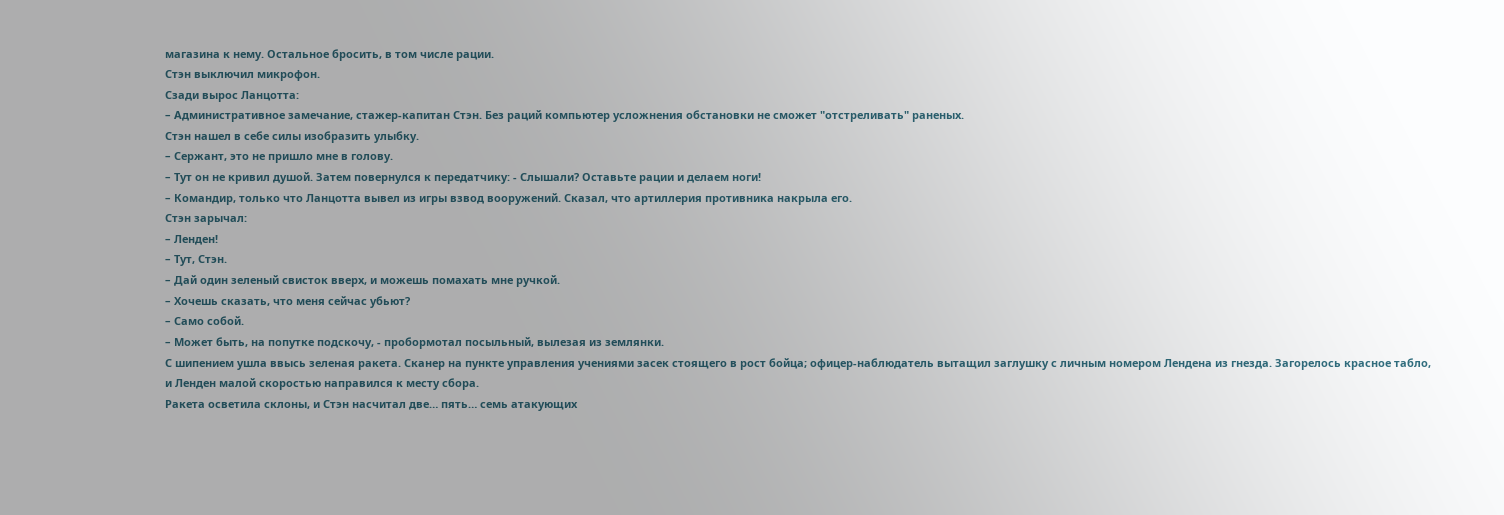магазина к нему. Остальное бросить, в том числе рации.
Стэн выключил микрофон.
Сзади вырос Ланцотта:
– Административное замечание, стажер-капитан Стэн. Без раций компьютер усложнения обстановки не сможет "отстреливать" раненых.
Стэн нашел в себе силы изобразить улыбку.
– Сержант, это не пришло мне в голову.
– Тут он не кривил душой. Затем повернулся к передатчику: - Слышали? Оставьте рации и делаем ноги!
– Командир, только что Ланцотта вывел из игры взвод вооружений. Сказал, что артиллерия противника накрыла его.
Стэн зарычал:
– Ленден!
– Тут, Стэн.
– Дай один зеленый свисток вверх, и можешь помахать мне ручкой.
– Хочешь сказать, что меня сейчас убьют?
– Само собой.
– Может быть, на попутке подскочу, - пробормотал посыльный, вылезая из землянки.
С шипением ушла ввысь зеленая ракета. Сканер на пункте управления учениями засек стоящего в рост бойца; офицер-наблюдатель вытащил заглушку с личным номером Лендена из гнезда. Загорелось красное табло, и Ленден малой скоростью направился к месту сбора.
Ракета осветила склоны, и Стэн насчитал две… пять… семь атакующих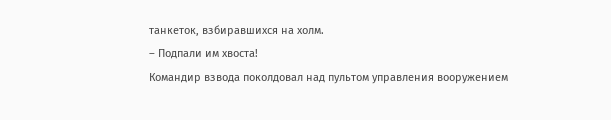танкеток, взбиравшихся на холм.
– Подпали им хвоста!
Командир взвода поколдовал над пультом управления вооружением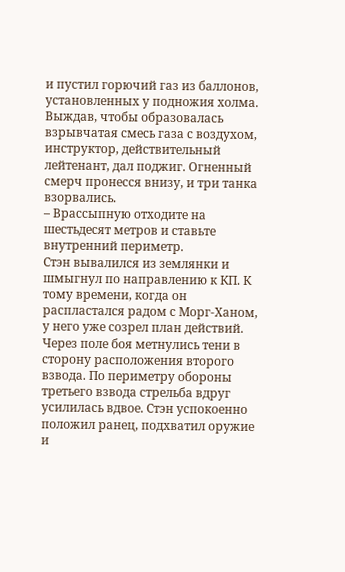и пустил горючий газ из баллонов, установленных у подножия холма. Выждав, чтобы образовалась взрывчатая смесь газа с воздухом, инструктор, действительный лейтенант, дал поджиг. Огненный смерч пронесся внизу, и три танка взорвались.
– Врассыпную отходите на шестьдесят метров и ставьте внутренний периметр.
Стэн вывалился из землянки и шмыгнул по направлению к КП. К тому времени, когда он распластался радом с Морг-Ханом, у него уже созрел план действий.
Через поле боя метнулись тени в сторону расположения второго взвода. По периметру обороны третьего взвода стрельба вдруг усилилась вдвое. Стэн успокоенно положил ранец, подхватил оружие и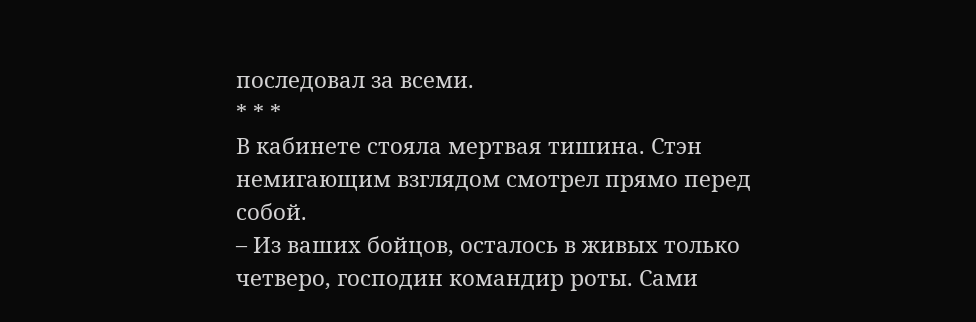последовал за всеми.
* * *
В кабинете стояла мертвая тишина. Стэн немигающим взглядом смотрел прямо перед собой.
– Из ваших бойцов, осталось в живых только четверо, господин командир роты. Сами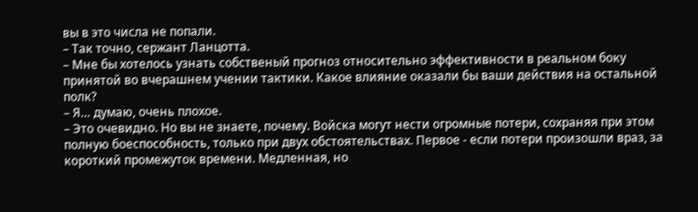вы в это числа не попали.
– Так точно, сержант Ланцотта.
– Мне бы хотелось узнать собственый прогноз относительно эффективности в реальном боку принятой во вчерашнем учении тактики. Какое влияние оказали бы ваши действия на остальной полк?
– Я… думаю, очень плохое.
– Это очевидно. Но вы не знаете, почему. Войска могут нести огромные потери, сохраняя при этом полную боеспособность, только при двух обстоятельствах. Первое - если потери произошли враз, за короткий промежуток времени. Медленная, но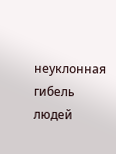неуклонная гибель людей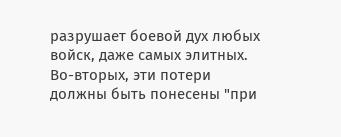разрушает боевой дух любых войск, даже самых элитных. Во-вторых, эти потери должны быть понесены "при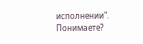исполнении". Понимаете?